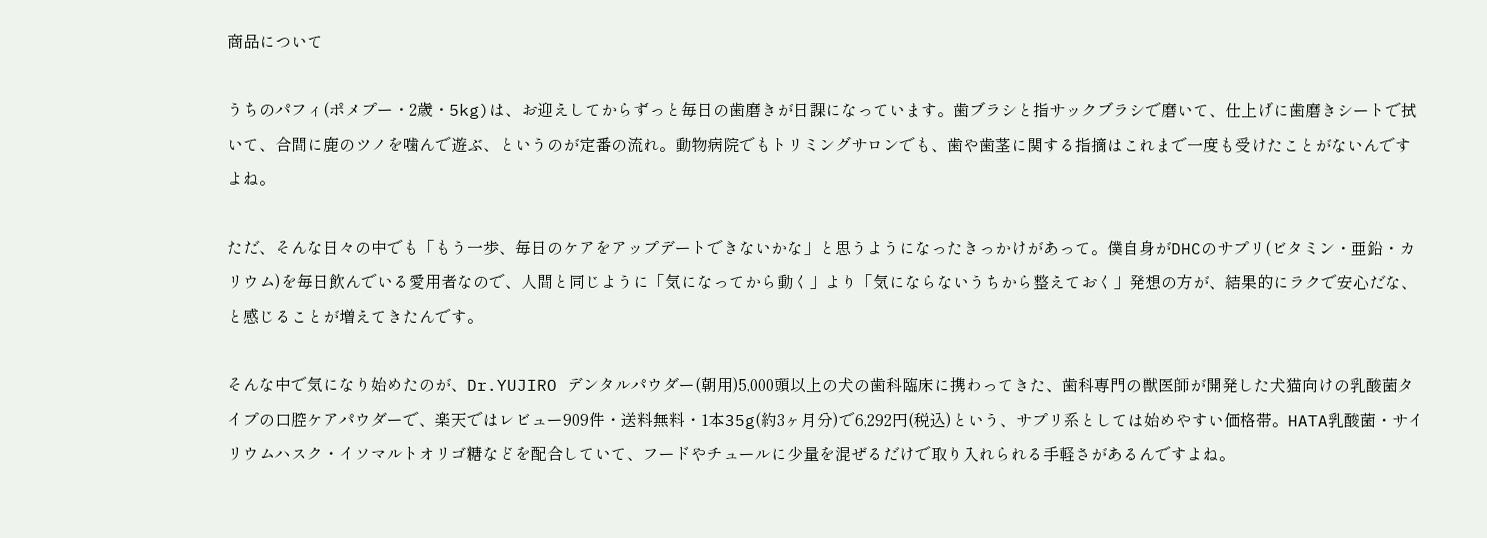商品について

うちのパフィ(ポメプー・2歳・5kg)は、お迎えしてからずっと毎日の歯磨きが日課になっています。歯ブラシと指サックブラシで磨いて、仕上げに歯磨きシートで拭いて、合間に鹿のツノを噛んで遊ぶ、というのが定番の流れ。動物病院でもトリミングサロンでも、歯や歯茎に関する指摘はこれまで一度も受けたことがないんですよね。

ただ、そんな日々の中でも「もう一歩、毎日のケアをアップデートできないかな」と思うようになったきっかけがあって。僕自身がDHCのサプリ(ビタミン・亜鉛・カリウム)を毎日飲んでいる愛用者なので、人間と同じように「気になってから動く」より「気にならないうちから整えておく」発想の方が、結果的にラクで安心だな、と感じることが増えてきたんです。

そんな中で気になり始めたのが、Dr.YUJIRO デンタルパウダー(朝用)5,000頭以上の犬の歯科臨床に携わってきた、歯科専門の獣医師が開発した犬猫向けの乳酸菌タイプの口腔ケアパウダーで、楽天ではレビュー909件・送料無料・1本35g(約3ヶ月分)で6,292円(税込)という、サプリ系としては始めやすい価格帯。HATA乳酸菌・サイリウムハスク・イソマルトオリゴ糖などを配合していて、フードやチュールに少量を混ぜるだけで取り入れられる手軽さがあるんですよね。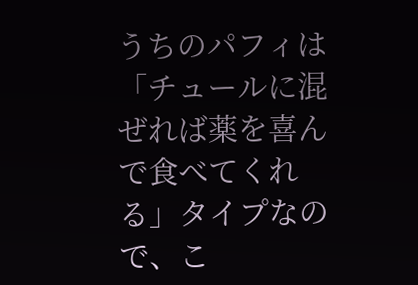うちのパフィは「チュールに混ぜれば薬を喜んで食べてくれる」タイプなので、こ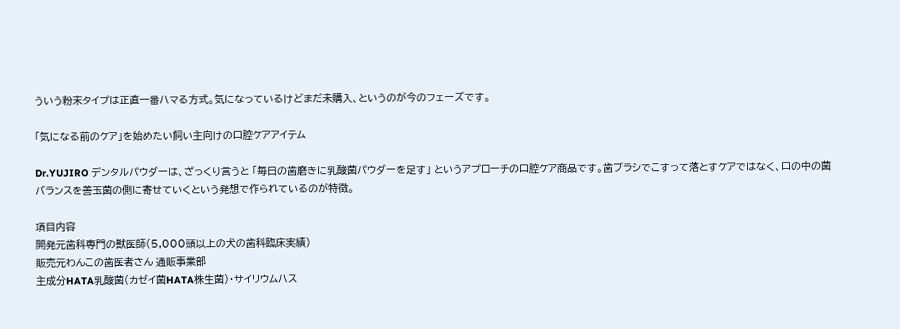ういう粉末タイプは正直一番ハマる方式。気になっているけどまだ未購入、というのが今のフェーズです。

「気になる前のケア」を始めたい飼い主向けの口腔ケアアイテム

Dr.YUJIRO デンタルパウダーは、ざっくり言うと 「毎日の歯磨きに乳酸菌パウダーを足す」 というアプローチの口腔ケア商品です。歯ブラシでこすって落とすケアではなく、口の中の菌バランスを善玉菌の側に寄せていくという発想で作られているのが特徴。

項目内容
開発元歯科専門の獣医師(5,000頭以上の犬の歯科臨床実績)
販売元わんこの歯医者さん 通販事業部
主成分HATA乳酸菌(カゼイ菌HATA株生菌)・サイリウムハス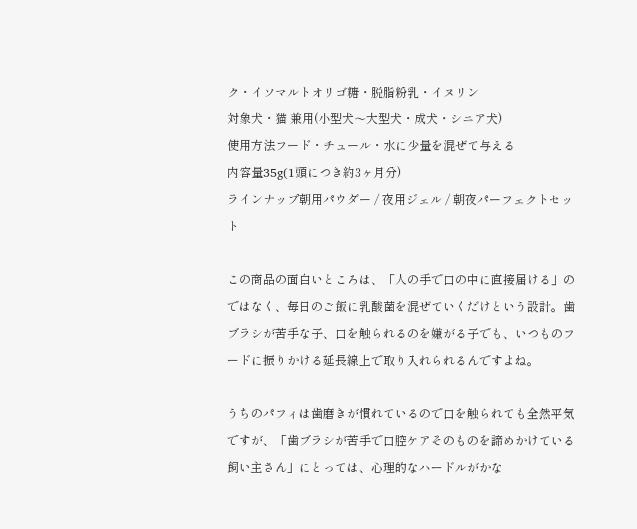ク・イソマルトオリゴ糖・脱脂粉乳・イヌリン
対象犬・猫 兼用(小型犬〜大型犬・成犬・シニア犬)
使用方法フード・チュール・水に少量を混ぜて与える
内容量35g(1頭につき約3ヶ月分)
ラインナップ朝用パウダー / 夜用ジェル / 朝夜パーフェクトセット

この商品の面白いところは、「人の手で口の中に直接届ける」のではなく、毎日のご飯に乳酸菌を混ぜていくだけという設計。歯ブラシが苦手な子、口を触られるのを嫌がる子でも、いつものフードに振りかける延長線上で取り入れられるんですよね。

うちのパフィは歯磨きが慣れているので口を触られても全然平気ですが、「歯ブラシが苦手で口腔ケアそのものを諦めかけている飼い主さん」にとっては、心理的なハードルがかな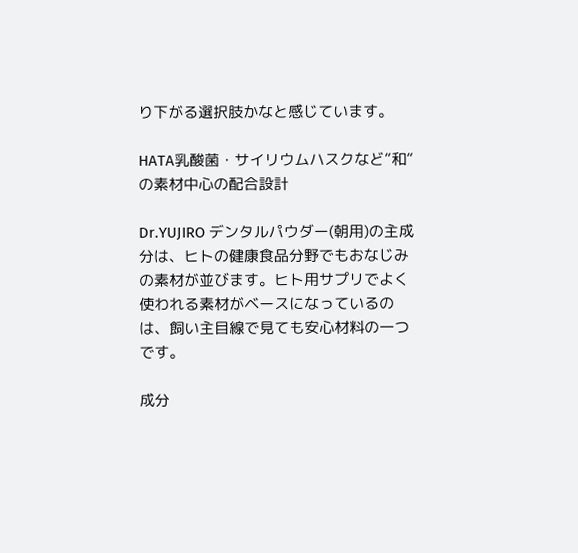り下がる選択肢かなと感じています。

HATA乳酸菌・サイリウムハスクなど”和”の素材中心の配合設計

Dr.YUJIRO デンタルパウダー(朝用)の主成分は、ヒトの健康食品分野でもおなじみの素材が並びます。ヒト用サプリでよく使われる素材がベースになっているのは、飼い主目線で見ても安心材料の一つです。

成分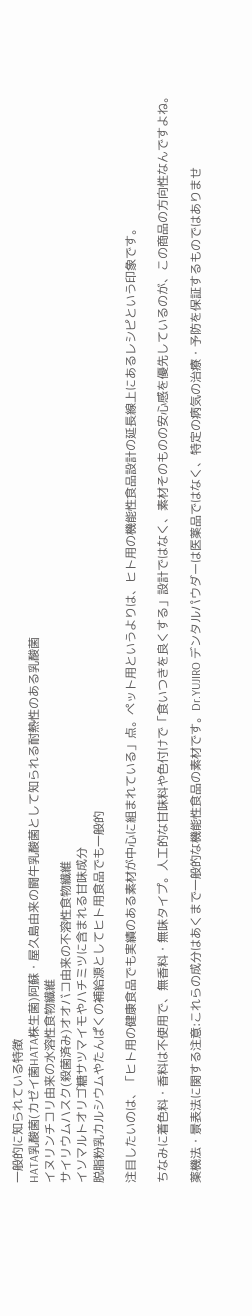一般的に知られている特徴
HATA乳酸菌(カゼイ菌HATA株生菌)阿蘇・屋久島由来の闘牛乳酸菌として知られる耐熱性のある乳酸菌
イヌリンチコリ由来の水溶性食物繊維
サイリウムハスク(殺菌済み)オオバコ由来の不溶性食物繊維
イソマルトオリゴ糖サツマイモやハチミツに含まれる甘味成分
脱脂粉乳カルシウムやたんぱくの補給源としてヒト用食品でも一般的

注目したいのは、「ヒト用の健康食品でも実績のある素材が中心に組まれている」点。ペット用というよりは、ヒト用の機能性食品設計の延長線上にあるレシピという印象です。

ちなみに着色料・香料は不使用で、無香料・無味タイプ。人工的な甘味料や色付けで「食いつきを良くする」設計ではなく、素材そのものの安心感を優先しているのが、この商品の方向性なんですよね。

薬機法・景表法に関する注意:これらの成分はあくまで一般的な機能性食品の素材です。Dr.YUJIRO デンタルパウダーは医薬品ではなく、特定の病気の治療・予防を保証するものではありませ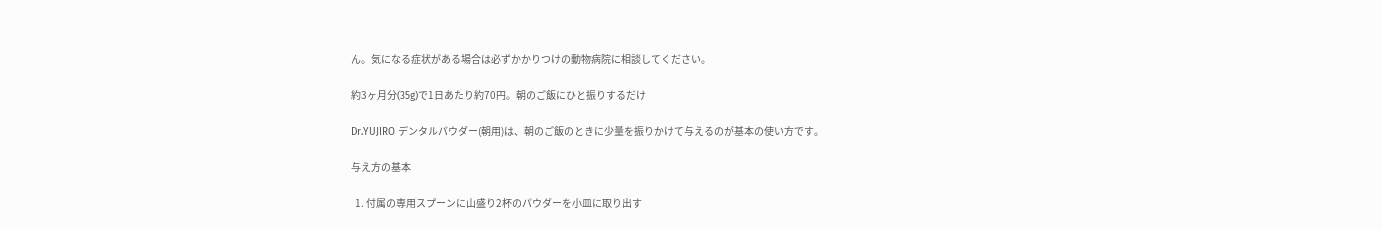ん。気になる症状がある場合は必ずかかりつけの動物病院に相談してください。

約3ヶ月分(35g)で1日あたり約70円。朝のご飯にひと振りするだけ

Dr.YUJIRO デンタルパウダー(朝用)は、朝のご飯のときに少量を振りかけて与えるのが基本の使い方です。

与え方の基本

  1. 付属の専用スプーンに山盛り2杯のパウダーを小皿に取り出す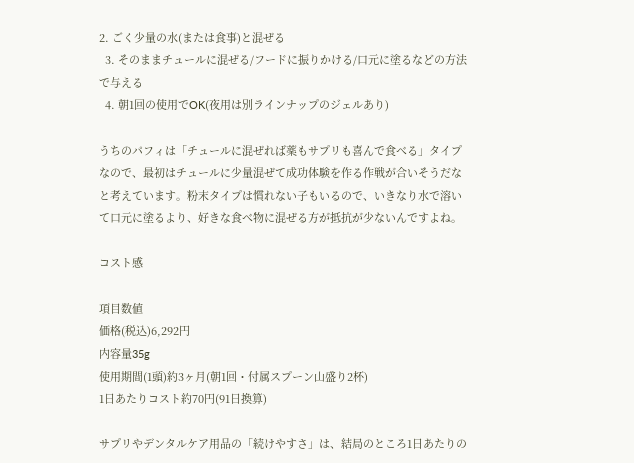2. ごく少量の水(または食事)と混ぜる
  3. そのままチュールに混ぜる/フードに振りかける/口元に塗るなどの方法で与える
  4. 朝1回の使用でOK(夜用は別ラインナップのジェルあり)

うちのパフィは「チュールに混ぜれば薬もサプリも喜んで食べる」タイプなので、最初はチュールに少量混ぜて成功体験を作る作戦が合いそうだなと考えています。粉末タイプは慣れない子もいるので、いきなり水で溶いて口元に塗るより、好きな食べ物に混ぜる方が抵抗が少ないんですよね。

コスト感

項目数値
価格(税込)6,292円
内容量35g
使用期間(1頭)約3ヶ月(朝1回・付属スプーン山盛り2杯)
1日あたりコスト約70円(91日換算)

サプリやデンタルケア用品の「続けやすさ」は、結局のところ1日あたりの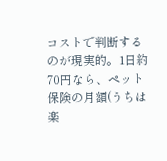コストで判断するのが現実的。1日約70円なら、ペット保険の月額(うちは楽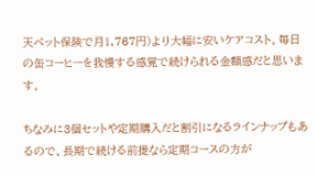天ペット保険で月1,767円)より大幅に安いケアコスト。毎日の缶コーヒーを我慢する感覚で続けられる金額感だと思います。

ちなみに3個セットや定期購入だと割引になるラインナップもあるので、長期で続ける前提なら定期コースの方が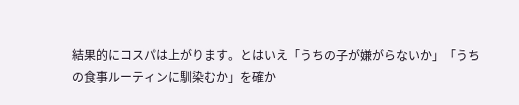結果的にコスパは上がります。とはいえ「うちの子が嫌がらないか」「うちの食事ルーティンに馴染むか」を確か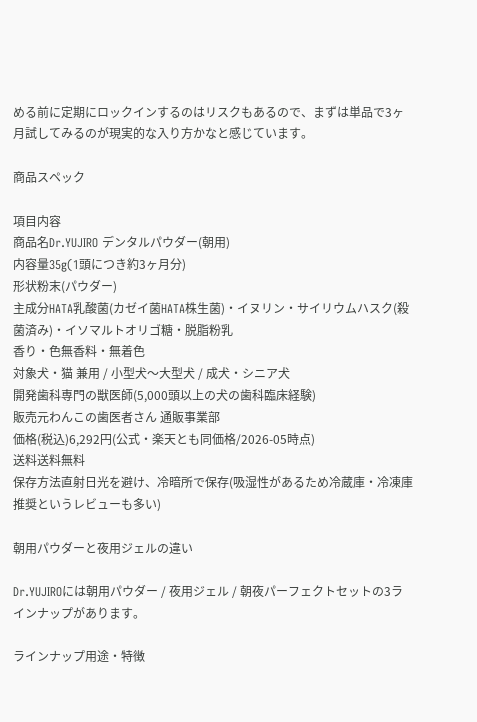める前に定期にロックインするのはリスクもあるので、まずは単品で3ヶ月試してみるのが現実的な入り方かなと感じています。

商品スペック

項目内容
商品名Dr.YUJIRO デンタルパウダー(朝用)
内容量35g(1頭につき約3ヶ月分)
形状粉末(パウダー)
主成分HATA乳酸菌(カゼイ菌HATA株生菌)・イヌリン・サイリウムハスク(殺菌済み)・イソマルトオリゴ糖・脱脂粉乳
香り・色無香料・無着色
対象犬・猫 兼用 / 小型犬〜大型犬 / 成犬・シニア犬
開発歯科専門の獣医師(5,000頭以上の犬の歯科臨床経験)
販売元わんこの歯医者さん 通販事業部
価格(税込)6,292円(公式・楽天とも同価格/2026-05時点)
送料送料無料
保存方法直射日光を避け、冷暗所で保存(吸湿性があるため冷蔵庫・冷凍庫推奨というレビューも多い)

朝用パウダーと夜用ジェルの違い

Dr.YUJIROには朝用パウダー / 夜用ジェル / 朝夜パーフェクトセットの3ラインナップがあります。

ラインナップ用途・特徴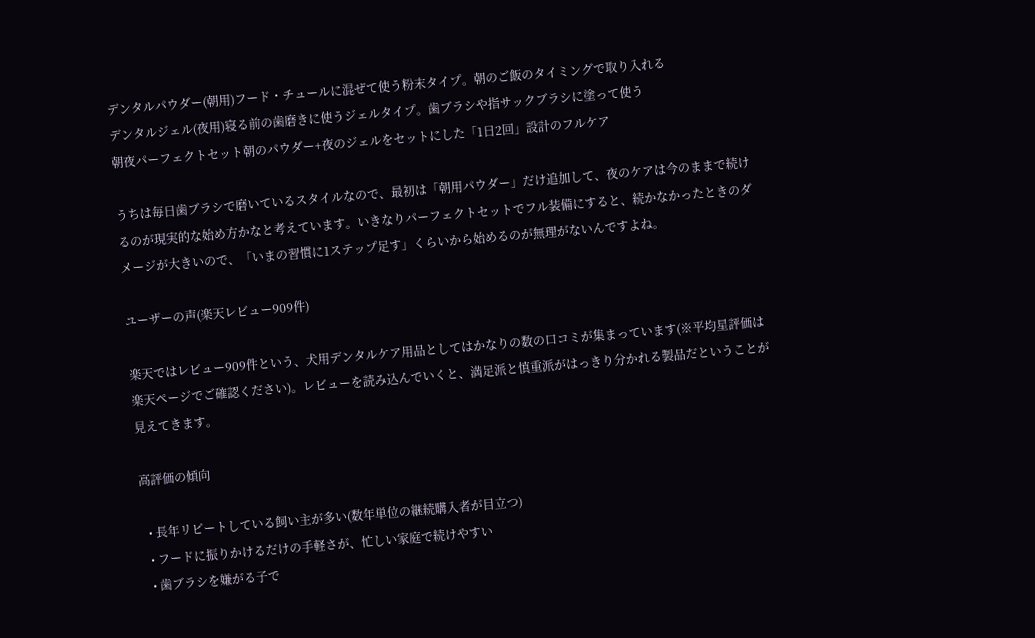デンタルパウダー(朝用)フード・チュールに混ぜて使う粉末タイプ。朝のご飯のタイミングで取り入れる
デンタルジェル(夜用)寝る前の歯磨きに使うジェルタイプ。歯ブラシや指サックブラシに塗って使う
朝夜パーフェクトセット朝のパウダー+夜のジェルをセットにした「1日2回」設計のフルケア

うちは毎日歯ブラシで磨いているスタイルなので、最初は「朝用パウダー」だけ追加して、夜のケアは今のままで続けるのが現実的な始め方かなと考えています。いきなりパーフェクトセットでフル装備にすると、続かなかったときのダメージが大きいので、「いまの習慣に1ステップ足す」くらいから始めるのが無理がないんですよね。

ユーザーの声(楽天レビュー909件)

楽天ではレビュー909件という、犬用デンタルケア用品としてはかなりの数の口コミが集まっています(※平均星評価は楽天ページでご確認ください)。レビューを読み込んでいくと、満足派と慎重派がはっきり分かれる製品だということが見えてきます。

高評価の傾向

  • 長年リピートしている飼い主が多い(数年単位の継続購入者が目立つ)
  • フードに振りかけるだけの手軽さが、忙しい家庭で続けやすい
  • 歯ブラシを嫌がる子で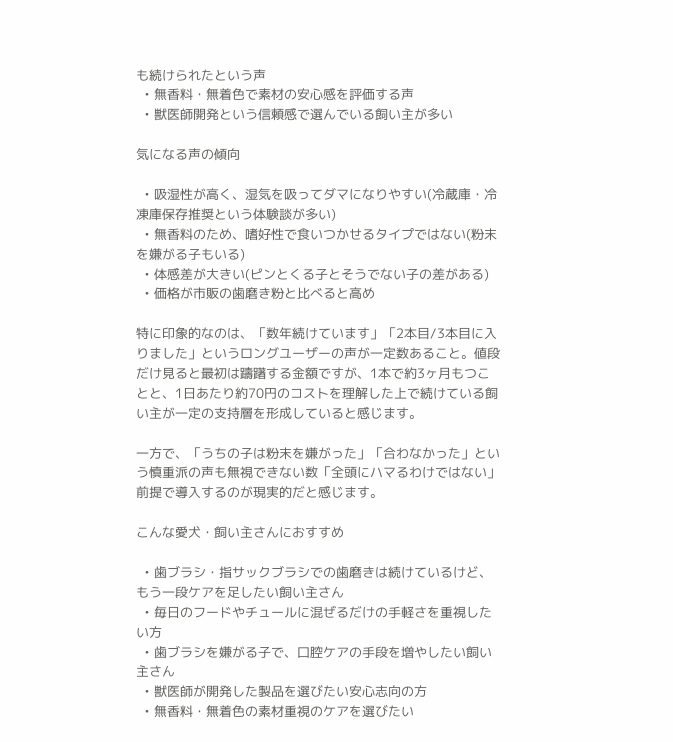も続けられたという声
  • 無香料・無着色で素材の安心感を評価する声
  • 獣医師開発という信頼感で選んでいる飼い主が多い

気になる声の傾向

  • 吸湿性が高く、湿気を吸ってダマになりやすい(冷蔵庫・冷凍庫保存推奨という体験談が多い)
  • 無香料のため、嗜好性で食いつかせるタイプではない(粉末を嫌がる子もいる)
  • 体感差が大きい(ピンとくる子とそうでない子の差がある)
  • 価格が市販の歯磨き粉と比べると高め

特に印象的なのは、「数年続けています」「2本目/3本目に入りました」というロングユーザーの声が一定数あること。値段だけ見ると最初は躊躇する金額ですが、1本で約3ヶ月もつことと、1日あたり約70円のコストを理解した上で続けている飼い主が一定の支持層を形成していると感じます。

一方で、「うちの子は粉末を嫌がった」「合わなかった」という慎重派の声も無視できない数「全頭にハマるわけではない」前提で導入するのが現実的だと感じます。

こんな愛犬・飼い主さんにおすすめ

  • 歯ブラシ・指サックブラシでの歯磨きは続けているけど、もう一段ケアを足したい飼い主さん
  • 毎日のフードやチュールに混ぜるだけの手軽さを重視したい方
  • 歯ブラシを嫌がる子で、口腔ケアの手段を増やしたい飼い主さん
  • 獣医師が開発した製品を選びたい安心志向の方
  • 無香料・無着色の素材重視のケアを選びたい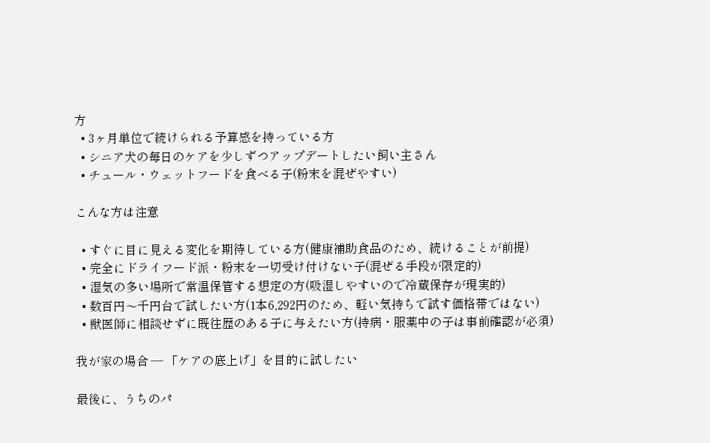方
  • 3ヶ月単位で続けられる予算感を持っている方
  • シニア犬の毎日のケアを少しずつアップデートしたい飼い主さん
  • チュール・ウェットフードを食べる子(粉末を混ぜやすい)

こんな方は注意

  • すぐに目に見える変化を期待している方(健康補助食品のため、続けることが前提)
  • 完全にドライフード派・粉末を一切受け付けない子(混ぜる手段が限定的)
  • 湿気の多い場所で常温保管する想定の方(吸湿しやすいので冷蔵保存が現実的)
  • 数百円〜千円台で試したい方(1本6,292円のため、軽い気持ちで試す価格帯ではない)
  • 獣医師に相談せずに既往歴のある子に与えたい方(持病・服薬中の子は事前確認が必須)

我が家の場合 — 「ケアの底上げ」を目的に試したい

最後に、うちのパ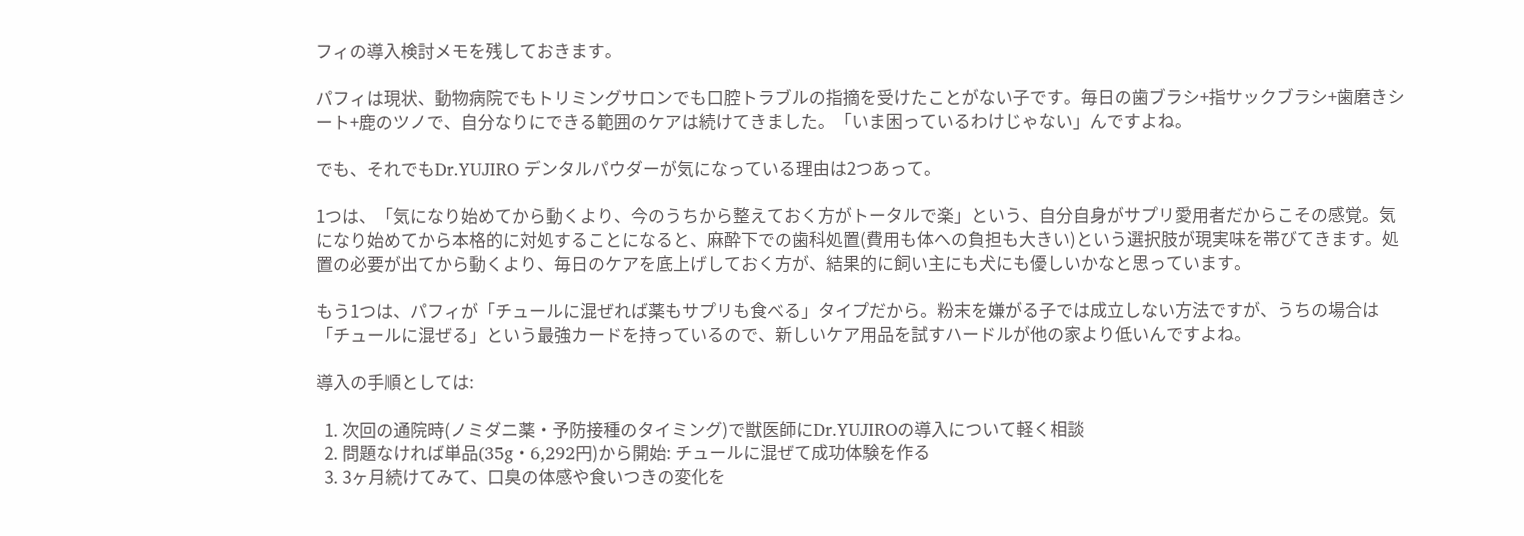フィの導入検討メモを残しておきます。

パフィは現状、動物病院でもトリミングサロンでも口腔トラブルの指摘を受けたことがない子です。毎日の歯ブラシ+指サックブラシ+歯磨きシート+鹿のツノで、自分なりにできる範囲のケアは続けてきました。「いま困っているわけじゃない」んですよね。

でも、それでもDr.YUJIRO デンタルパウダーが気になっている理由は2つあって。

1つは、「気になり始めてから動くより、今のうちから整えておく方がトータルで楽」という、自分自身がサプリ愛用者だからこその感覚。気になり始めてから本格的に対処することになると、麻酔下での歯科処置(費用も体への負担も大きい)という選択肢が現実味を帯びてきます。処置の必要が出てから動くより、毎日のケアを底上げしておく方が、結果的に飼い主にも犬にも優しいかなと思っています。

もう1つは、パフィが「チュールに混ぜれば薬もサプリも食べる」タイプだから。粉末を嫌がる子では成立しない方法ですが、うちの場合は「チュールに混ぜる」という最強カードを持っているので、新しいケア用品を試すハードルが他の家より低いんですよね。

導入の手順としては:

  1. 次回の通院時(ノミダニ薬・予防接種のタイミング)で獣医師にDr.YUJIROの導入について軽く相談
  2. 問題なければ単品(35g・6,292円)から開始: チュールに混ぜて成功体験を作る
  3. 3ヶ月続けてみて、口臭の体感や食いつきの変化を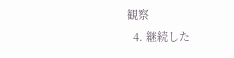観察
  4. 継続した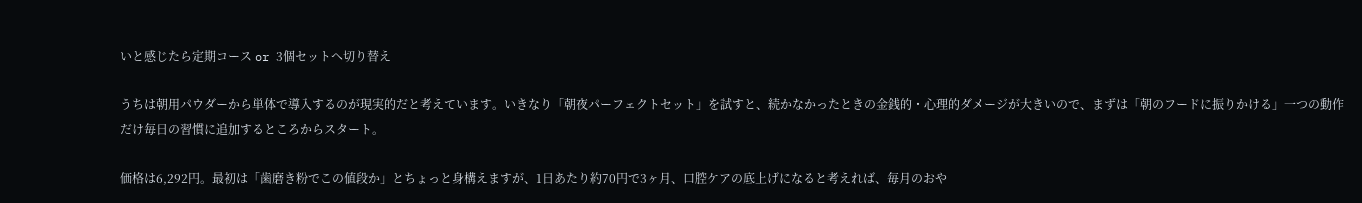いと感じたら定期コース or 3個セットへ切り替え

うちは朝用パウダーから単体で導入するのが現実的だと考えています。いきなり「朝夜パーフェクトセット」を試すと、続かなかったときの金銭的・心理的ダメージが大きいので、まずは「朝のフードに振りかける」一つの動作だけ毎日の習慣に追加するところからスタート。

価格は6,292円。最初は「歯磨き粉でこの値段か」とちょっと身構えますが、1日あたり約70円で3ヶ月、口腔ケアの底上げになると考えれば、毎月のおや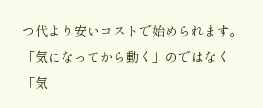つ代より安いコストで始められます。「気になってから動く」のではなく「気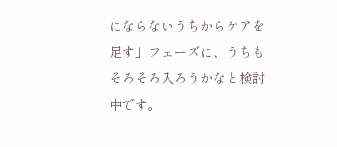にならないうちからケアを足す」フェーズに、うちもそろそろ入ろうかなと検討中です。